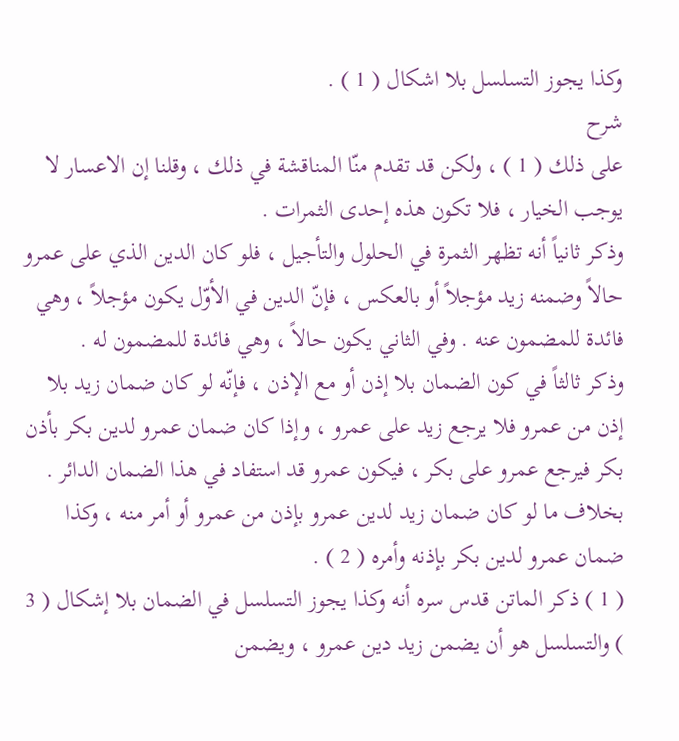وكذا يجوز التسلسل بلا اشكال ( 1 ) .
شرح
على ذلك ( 1 ) ، ولكن قد تقدم منّا المناقشة في ذلك ، وقلنا إن الاعسار لا يوجب الخيار ، فلا تكون هذه إحدى الثمرات .
وذكر ثانياً أنه تظهر الثمرة في الحلول والتأجيل ، فلو كان الدين الذي على عمرو حالاً وضمنه زيد مؤجلاً أو بالعكس ، فإنّ الدين في الأوّل يكون مؤجلاً ، وهي فائدة للمضمون عنه . وفي الثاني يكون حالاً ، وهي فائدة للمضمون له .
وذكر ثالثاً في كون الضمان بلا إذن أو مع الإذن ، فإنّه لو كان ضمان زيد بلا إذن من عمرو فلا يرجع زيد على عمرو ، وإذا كان ضمان عمرو لدين بكر بأذن بكر فيرجع عمرو على بكر ، فيكون عمرو قد استفاد في هذا الضمان الدائر . بخلاف ما لو كان ضمان زيد لدين عمرو بإذن من عمرو أو أمر منه ، وكذا ضمان عمرو لدين بكر بإذنه وأمره ( 2 ) .
( 1 ) ذكر الماتن قدس سره أنه وكذا يجوز التسلسل في الضمان بلا إشكال ( 3 ) والتسلسل هو أن يضمن زيد دين عمرو ، ويضمن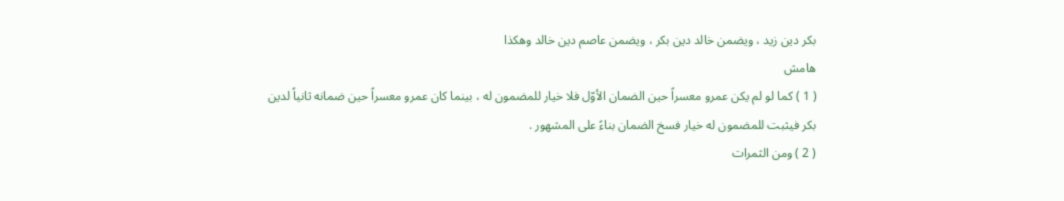بكر دين زيد ، ويضمن خالد دين بكر ، ويضمن عاصم دين خالد وهكذا
هامش
( 1 ) كما لو لم يكن عمرو معسراً حين الضمان الأوّل فلا خيار للمضمون له ، بينما كان عمرو معسراً حين ضمانه ثانياً لدين بكر فيثبت للمضمون له خيار فسخ الضمان بناءً على المشهور .
( 2 ) ومن الثمرات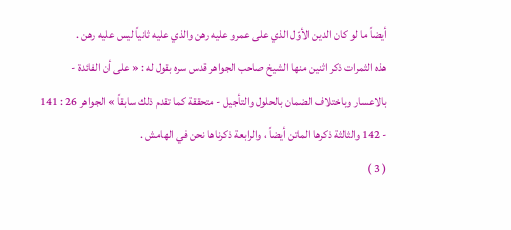أيضاً ما لو كان الدين الأوّل الذي على عمرو عليه رهن والذي عليه ثانياً ليس عليه رهن .
هذه الثمرات ذكر اثنين منها الشيخ صاحب الجواهر قدس سره بقول له : « على أن الفائدة - بالاعسار وباختلاف الضمان بالحلول والتأجيل - متحققة كما تقدم ذلك سابقاً » الجواهر 26 : 141 - 142 والثالثة ذكرها الماتن أيضاً ، والرابعة ذكرناها نحن في الهامش .
( 3 )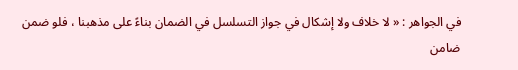في الجواهر : « لا خلاف ولا إشكال في جواز التسلسل في الضمان بناءً على مذهبنا ، فلو ضمن ضامن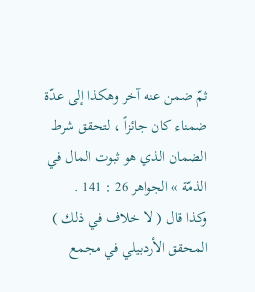ثمّ ضمن عنه آخر وهكذا إلى عدّة ضمناء كان جائزاً ، لتحقق شرط الضمان الذي هو ثبوت المال في الذمّة » الجواهر 26 : 141 .
وكذا قال ( لا خلاف في ذلك ) المحقق الأردبيلي في مجمع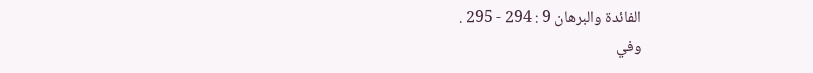الفائدة والبرهان 9 : 294 - 295 .
وفي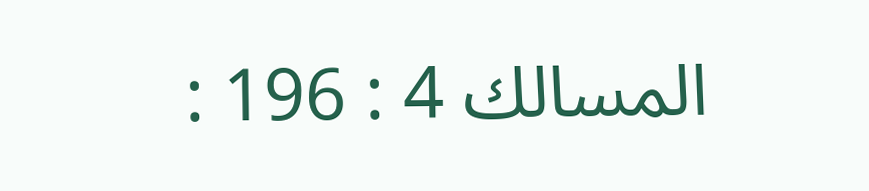المسالك 4 : 196 :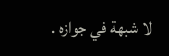لا شبهة في جوازه .